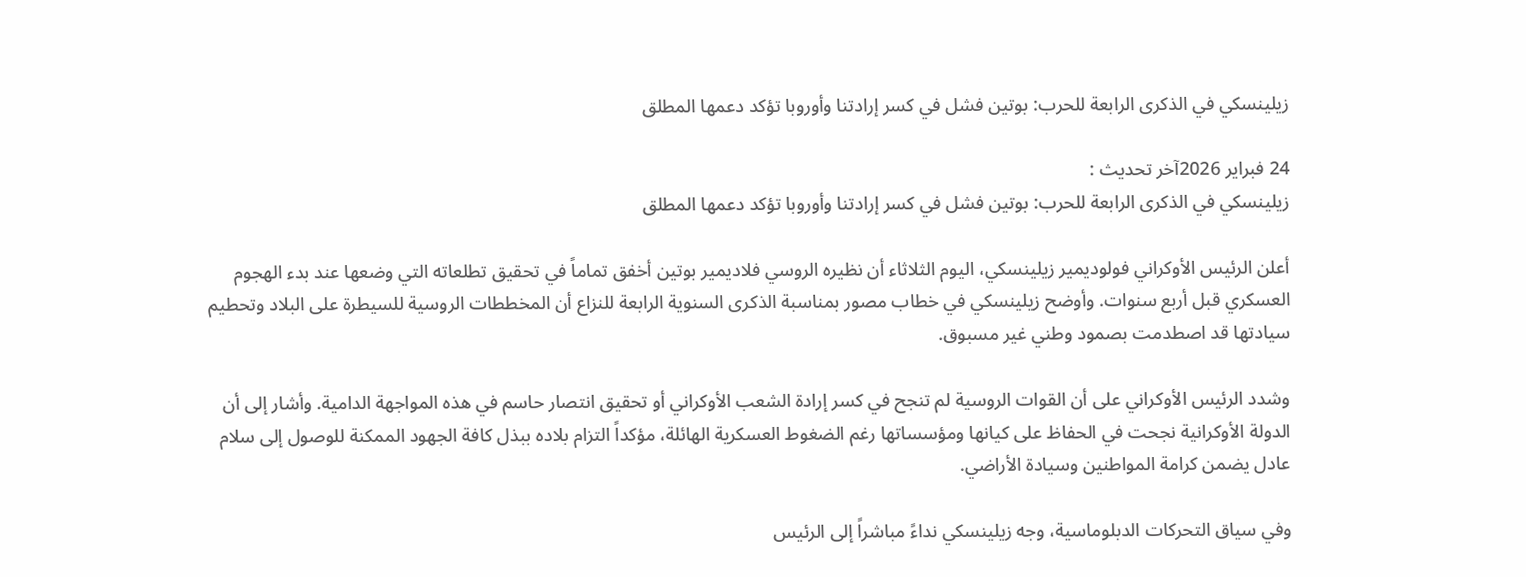زيلينسكي في الذكرى الرابعة للحرب: بوتين فشل في كسر إرادتنا وأوروبا تؤكد دعمها المطلق

24 فبراير 2026آخر تحديث :
زيلينسكي في الذكرى الرابعة للحرب: بوتين فشل في كسر إرادتنا وأوروبا تؤكد دعمها المطلق

أعلن الرئيس الأوكراني فولوديمير زيلينسكي، اليوم الثلاثاء أن نظيره الروسي فلاديمير بوتين أخفق تماماً في تحقيق تطلعاته التي وضعها عند بدء الهجوم العسكري قبل أربع سنوات. وأوضح زيلينسكي في خطاب مصور بمناسبة الذكرى السنوية الرابعة للنزاع أن المخططات الروسية للسيطرة على البلاد وتحطيم سيادتها قد اصطدمت بصمود وطني غير مسبوق.

وشدد الرئيس الأوكراني على أن القوات الروسية لم تنجح في كسر إرادة الشعب الأوكراني أو تحقيق انتصار حاسم في هذه المواجهة الدامية. وأشار إلى أن الدولة الأوكرانية نجحت في الحفاظ على كيانها ومؤسساتها رغم الضغوط العسكرية الهائلة، مؤكداً التزام بلاده ببذل كافة الجهود الممكنة للوصول إلى سلام عادل يضمن كرامة المواطنين وسيادة الأراضي.

وفي سياق التحركات الدبلوماسية، وجه زيلينسكي نداءً مباشراً إلى الرئيس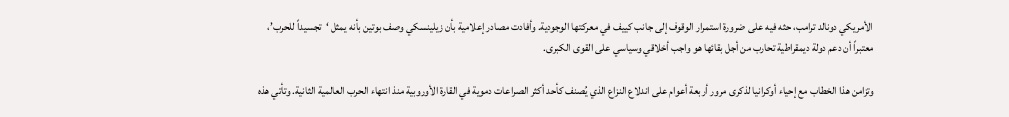الأمريكي دونالد ترامب، حثه فيه على ضرورة استمرار الوقوف إلى جانب كييف في معركتها الوجودية. وأفادت مصادر إعلامية بأن زيلينسكي وصف بوتين بأنه يمثل ‘تجسيداً للحرب’، معتبراً أن دعم دولة ديمقراطية تحارب من أجل بقائها هو واجب أخلاقي وسياسي على القوى الكبرى.

وتزامن هذا الخطاب مع إحياء أوكرانيا لذكرى مرور أربعة أعوام على اندلاع النزاع الذي يُصنف كأحد أكثر الصراعات دموية في القارة الأوروبية منذ انتهاء الحرب العالمية الثانية. وتأتي هذه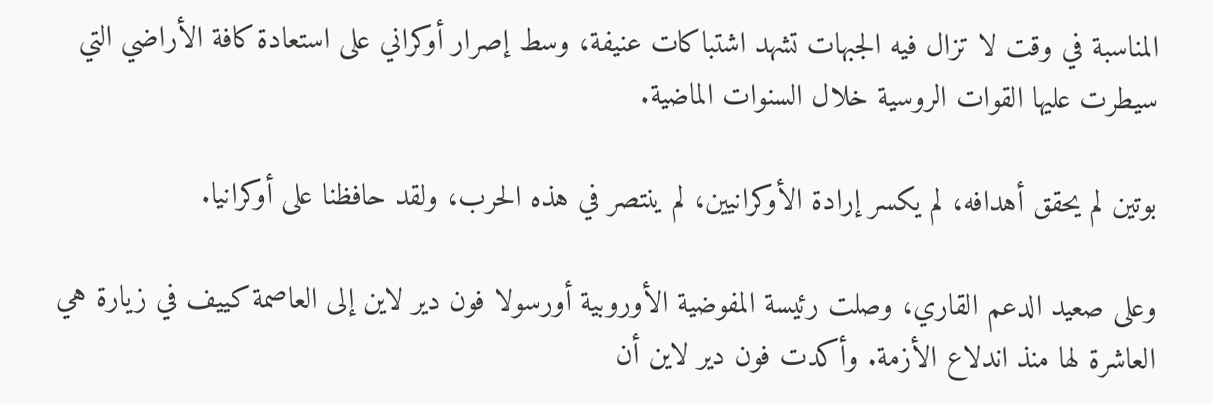المناسبة في وقت لا تزال فيه الجبهات تشهد اشتباكات عنيفة، وسط إصرار أوكراني على استعادة كافة الأراضي التي سيطرت عليها القوات الروسية خلال السنوات الماضية.

بوتين لم يحقق أهدافه، لم يكسر إرادة الأوكرانيين، لم ينتصر في هذه الحرب، ولقد حافظنا على أوكرانيا.

وعلى صعيد الدعم القاري، وصلت رئيسة المفوضية الأوروبية أورسولا فون دير لاين إلى العاصمة كييف في زيارة هي العاشرة لها منذ اندلاع الأزمة. وأكدت فون دير لاين أن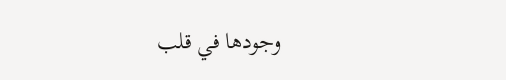وجودها في قلب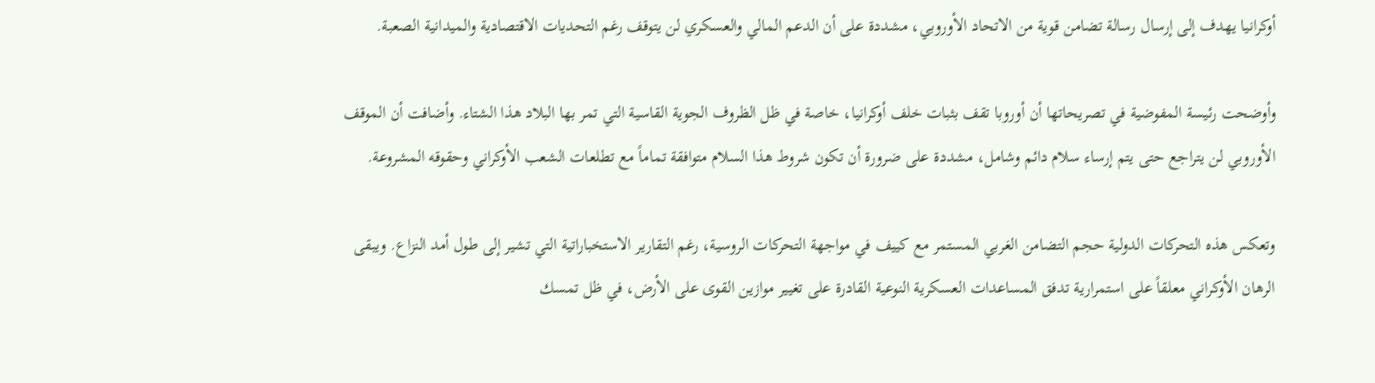أوكرانيا يهدف إلى إرسال رسالة تضامن قوية من الاتحاد الأوروبي، مشددة على أن الدعم المالي والعسكري لن يتوقف رغم التحديات الاقتصادية والميدانية الصعبة.

وأوضحت رئيسة المفوضية في تصريحاتها أن أوروبا تقف بثبات خلف أوكرانيا، خاصة في ظل الظروف الجوية القاسية التي تمر بها البلاد هذا الشتاء. وأضافت أن الموقف الأوروبي لن يتراجع حتى يتم إرساء سلام دائم وشامل، مشددة على ضرورة أن تكون شروط هذا السلام متوافقة تماماً مع تطلعات الشعب الأوكراني وحقوقه المشروعة.

وتعكس هذه التحركات الدولية حجم التضامن الغربي المستمر مع كييف في مواجهة التحركات الروسية، رغم التقارير الاستخباراتية التي تشير إلى طول أمد النزاع. ويبقى الرهان الأوكراني معلقاً على استمرارية تدفق المساعدات العسكرية النوعية القادرة على تغيير موازين القوى على الأرض، في ظل تمسك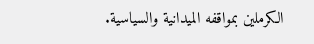الكرملين بمواقفه الميدانية والسياسية.